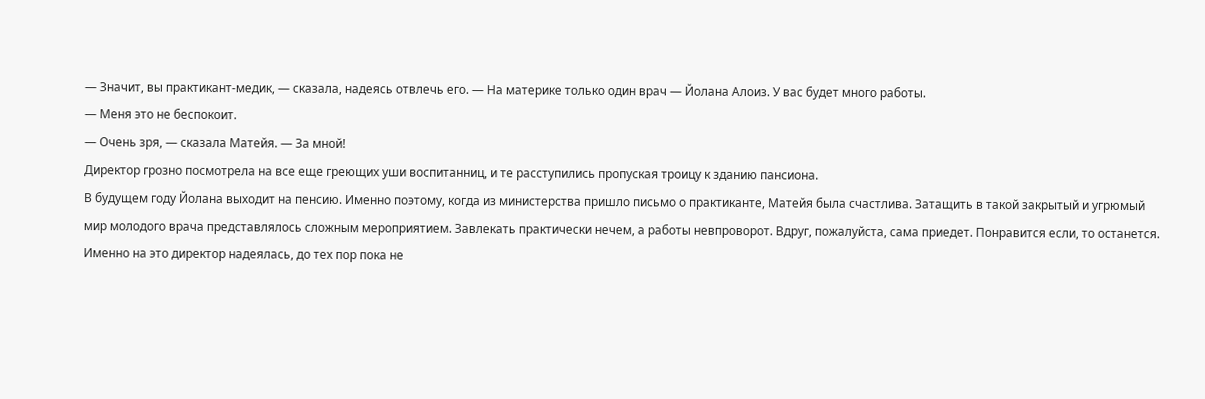— Значит, вы практикант-медик, — сказала, надеясь отвлечь его. — На материке только один врач — Йолана Алоиз. У вас будет много работы.
— Меня это не беспокоит.
— Очень зря, — сказала Матейя. — За мной!
Директор грозно посмотрела на все еще греющих уши воспитанниц, и те расступились пропуская троицу к зданию пансиона.
В будущем году Йолана выходит на пенсию. Именно поэтому, когда из министерства пришло письмо о практиканте, Матейя была счастлива. Затащить в такой закрытый и угрюмый мир молодого врача представлялось сложным мероприятием. Завлекать практически нечем, а работы невпроворот. Вдруг, пожалуйста, сама приедет. Понравится если, то останется. Именно на это директор надеялась, до тех пор пока не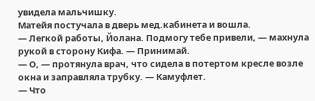увидела мальчишку.
Матейя постучала в дверь мед.кабинета и вошла.
— Легкой работы, Йолана. Подмогу тебе привели, — махнула рукой в сторону Кифа. — Принимай.
— О, — протянула врач, что сидела в потертом кресле возле окна и заправляла трубку. — Камуфлет.
— Что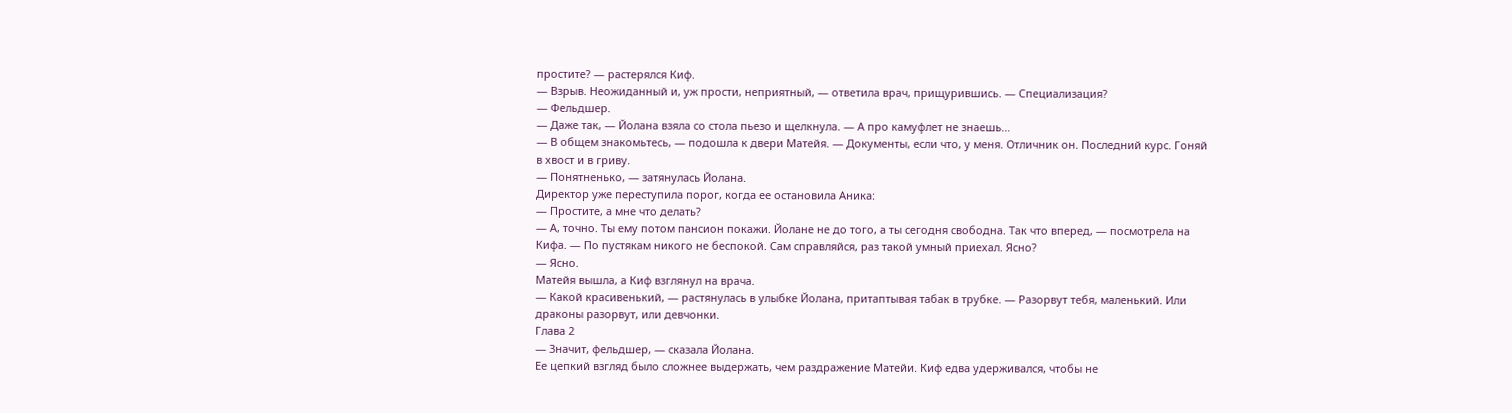простите? — растерялся Киф.
— Взрыв. Неожиданный и, уж прости, неприятный, — ответила врач, прищурившись. — Специализация?
— Фельдшер.
— Даже так, — Йолана взяла со стола пьезо и щелкнула. — А про камуфлет не знаешь…
— В общем знакомьтесь, — подошла к двери Матейя. — Документы, если что, у меня. Отличник он. Последний курс. Гоняй в хвост и в гриву.
— Понятненько, — затянулась Йолана.
Директор уже переступила порог, когда ее остановила Аника:
— Простите, а мне что делать?
— А, точно. Ты ему потом пансион покажи. Йолане не до того, а ты сегодня свободна. Так что вперед, — посмотрела на Кифа. — По пустякам никого не беспокой. Сам справляйся, раз такой умный приехал. Ясно?
— Ясно.
Матейя вышла, а Киф взглянул на врача.
— Какой красивенький, — растянулась в улыбке Йолана, притаптывая табак в трубке. — Разорвут тебя, маленький. Или драконы разорвут, или девчонки.
Глава 2
— Значит, фельдшер, — сказала Йолана.
Ее цепкий взгляд было сложнее выдержать, чем раздражение Матейи. Киф едва удерживался, чтобы не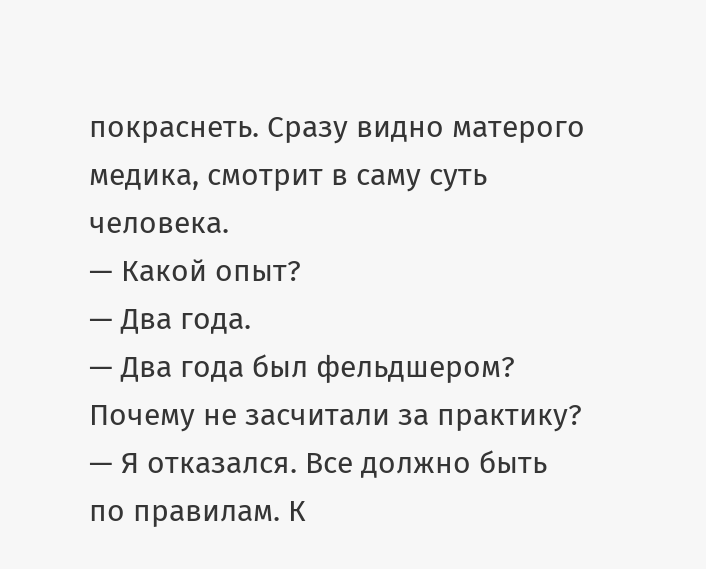покраснеть. Сразу видно матерого медика, смотрит в саму суть человека.
— Какой опыт?
— Два года.
— Два года был фельдшером? Почему не засчитали за практику?
— Я отказался. Все должно быть по правилам. К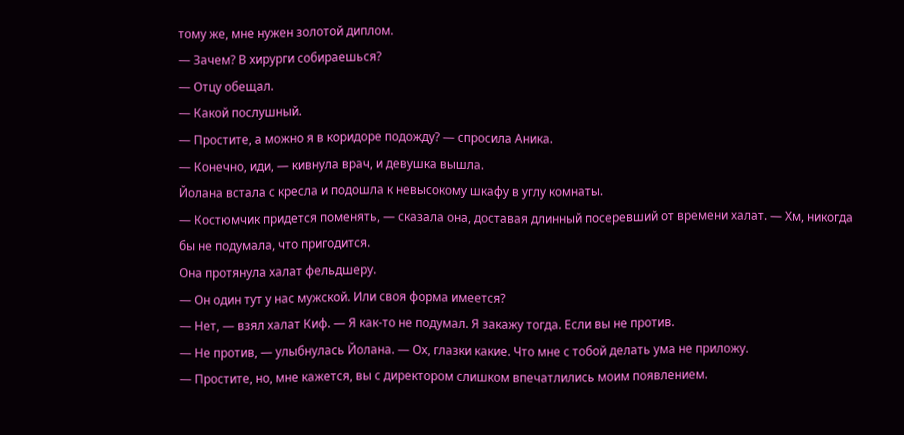тому же, мне нужен золотой диплом.
— Зачем? В хирурги собираешься?
— Отцу обещал.
— Какой послушный.
— Простите, а можно я в коридоре подожду? — спросила Аника.
— Конечно, иди, — кивнула врач, и девушка вышла.
Йолана встала с кресла и подошла к невысокому шкафу в углу комнаты.
— Костюмчик придется поменять, — сказала она, доставая длинный посеревший от времени халат. — Хм, никогда бы не подумала, что пригодится.
Она протянула халат фельдшеру.
— Он один тут у нас мужской. Или своя форма имеется?
— Нет, — взял халат Киф. — Я как-то не подумал. Я закажу тогда. Если вы не против.
— Не против, — улыбнулась Йолана. — Ох, глазки какие. Что мне с тобой делать ума не приложу.
— Простите, но, мне кажется, вы с директором слишком впечатлились моим появлением.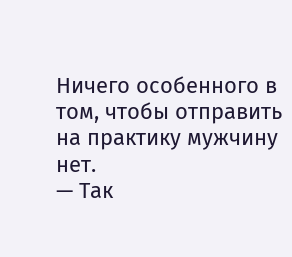Ничего особенного в том, чтобы отправить на практику мужчину нет.
— Так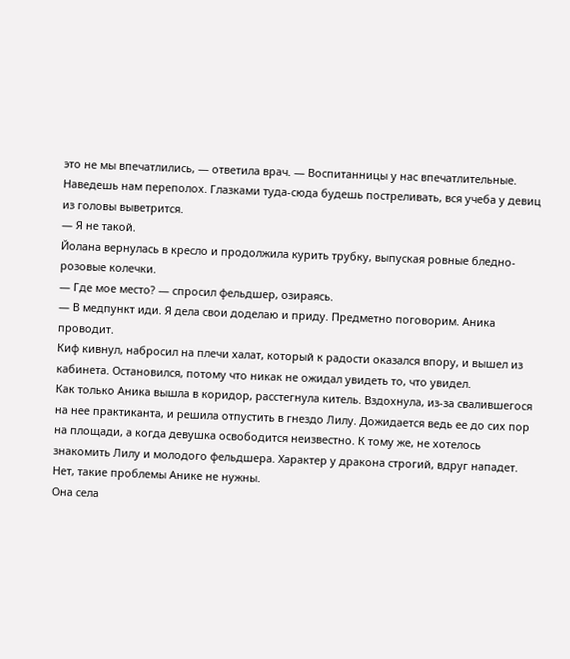это не мы впечатлились, — ответила врач. — Воспитанницы у нас впечатлительные. Наведешь нам переполох. Глазками туда-сюда будешь постреливать, вся учеба у девиц из головы выветрится.
— Я не такой.
Йолана вернулась в кресло и продолжила курить трубку, выпуская ровные бледно-розовые колечки.
— Где мое место? — спросил фельдшер, озираясь.
— В медпункт иди. Я дела свои доделаю и приду. Предметно поговорим. Аника проводит.
Киф кивнул, набросил на плечи халат, который к радости оказался впору, и вышел из кабинета. Остановился, потому что никак не ожидал увидеть то, что увидел.
Как только Аника вышла в коридор, расстегнула китель. Вздохнула, из-за свалившегося на нее практиканта, и решила отпустить в гнездо Лилу. Дожидается ведь ее до сих пор на площади, а когда девушка освободится неизвестно. К тому же, не хотелось знакомить Лилу и молодого фельдшера. Характер у дракона строгий, вдруг нападет. Нет, такие проблемы Анике не нужны.
Она села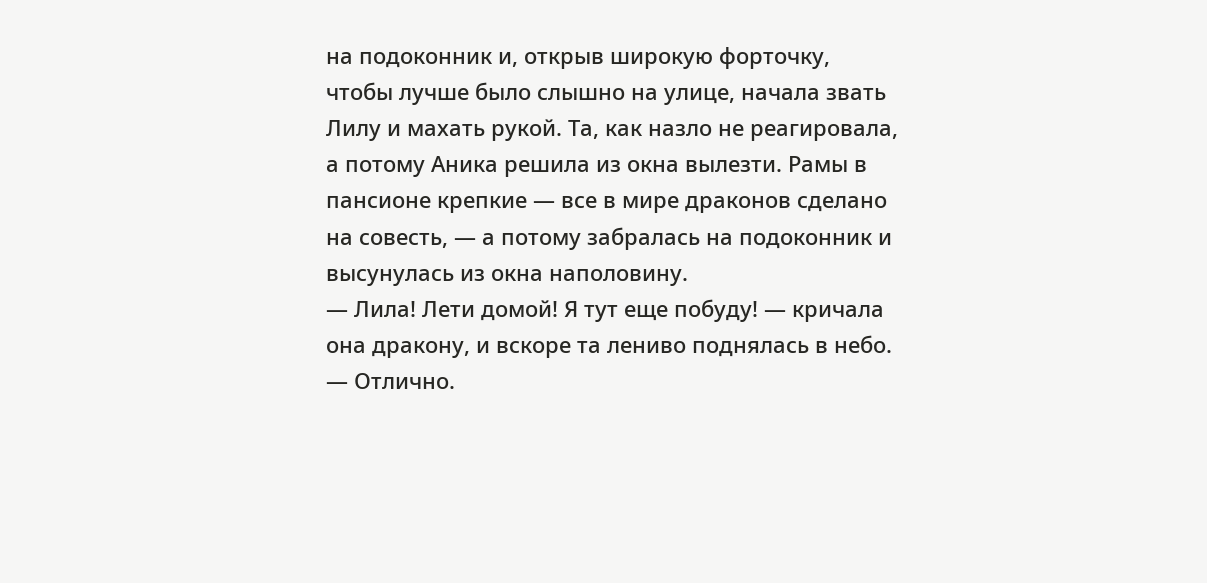на подоконник и, открыв широкую форточку, чтобы лучше было слышно на улице, начала звать Лилу и махать рукой. Та, как назло не реагировала, а потому Аника решила из окна вылезти. Рамы в пансионе крепкие — все в мире драконов сделано на совесть, — а потому забралась на подоконник и высунулась из окна наполовину.
— Лила! Лети домой! Я тут еще побуду! — кричала она дракону, и вскоре та лениво поднялась в небо. — Отлично.